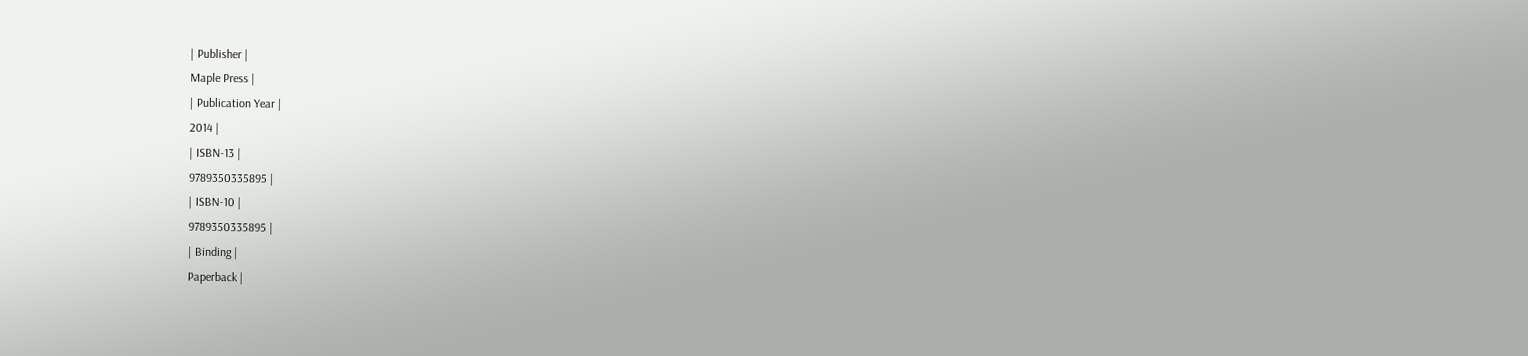| Publisher |
Maple Press |
| Publication Year |
2014 |
| ISBN-13 |
9789350335895 |
| ISBN-10 |
9789350335895 |
| Binding |
Paperback |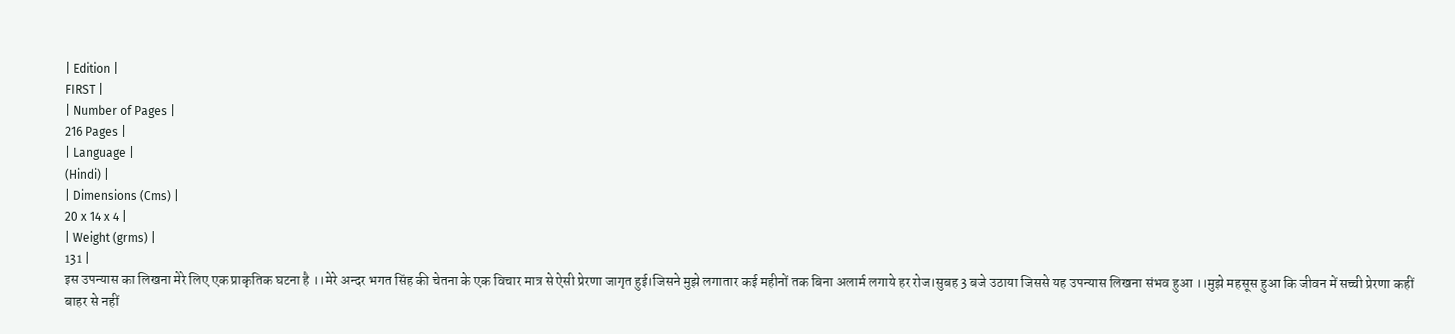| Edition |
FIRST |
| Number of Pages |
216 Pages |
| Language |
(Hindi) |
| Dimensions (Cms) |
20 x 14 x 4 |
| Weight (grms) |
131 |
इस उपन्यास का लिखना मेरे लिए एक प्राकृतिक घटना है ।।मेरे अन्दर भगत सिंह की चेतना के एक विचार मात्र से ऐसी प्रेरणा जागृत हुई।जिसने मुझे लगातार कई महीनों तक बिना अलार्म लगाये हर रोज।सुबह 3 बजे उठाया जिससे यह उपन्यास लिखना संभव हुआ ।।मुझे महसूस हुआ कि जीवन में सच्ची प्रेरणा कहीं बाहर से नहीं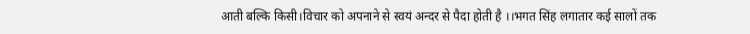आती बल्कि किसी।विचार को अपनाने से स्वयं अन्दर से पैदा होती है ।।भगत सिंह लगातार कई सालों तक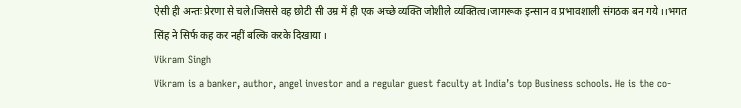ऐसी ही अन्तः प्रेरणा से चले।जिससे वह छोटी सी उम्र में ही एक अच्छे व्यक्ति जोशीले व्यक्तित्व।जागरूक इन्सान व प्रभावशाली संगठक बन गये ।।भगत सिंह ने सिर्फ कह कर नहीं बल्कि करके दिखाया ।
Vikram Singh
Vikram is a banker, author, angel investor and a regular guest faculty at India’s top Business schools. He is the co-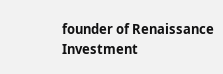founder of Renaissance Investment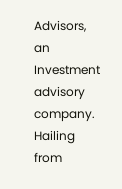Advisors, an Investment advisory company. Hailing from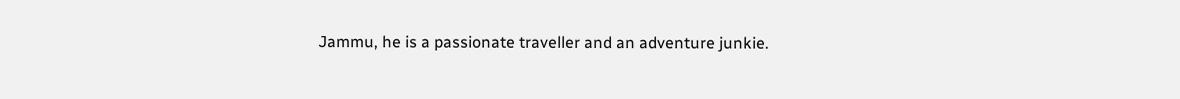Jammu, he is a passionate traveller and an adventure junkie.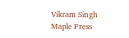Vikram Singh
Maple Press